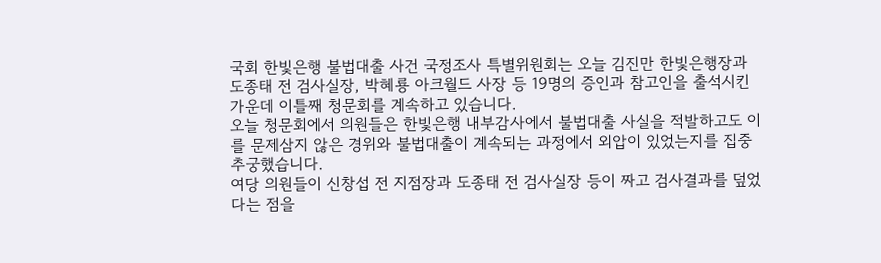국회 한빛은행 불법대출 사건 국정조사 특별위원회는 오늘 김진만 한빛은행장과 도종태 전 검사실장, 박혜룡 아크월드 사장 등 19명의 증인과 참고인을 출석시킨 가운데 이틀째 청문회를 계속하고 있습니다.
오늘 청문회에서 의원들은 한빛은행 내부감사에서 불법대출 사실을 적발하고도 이를 문제삼지 않은 경위와 불법대출이 계속되는 과정에서 외압이 있었는지를 집중 추궁했습니다.
여당 의원들이 신창섭 전 지점장과 도종태 전 검사실장 등이 짜고 검사결과를 덮었다는 점을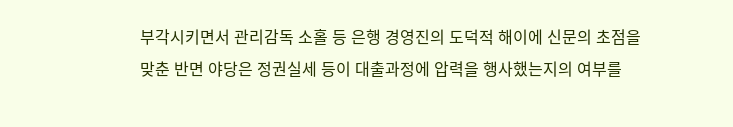부각시키면서 관리감독 소홀 등 은행 경영진의 도덕적 해이에 신문의 초점을 맞춘 반면 야당은 정권실세 등이 대출과정에 압력을 행사했는지의 여부를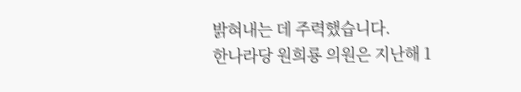밝혀내는 데 주력했습니다.
한나라당 원희룡 의원은 지난해 1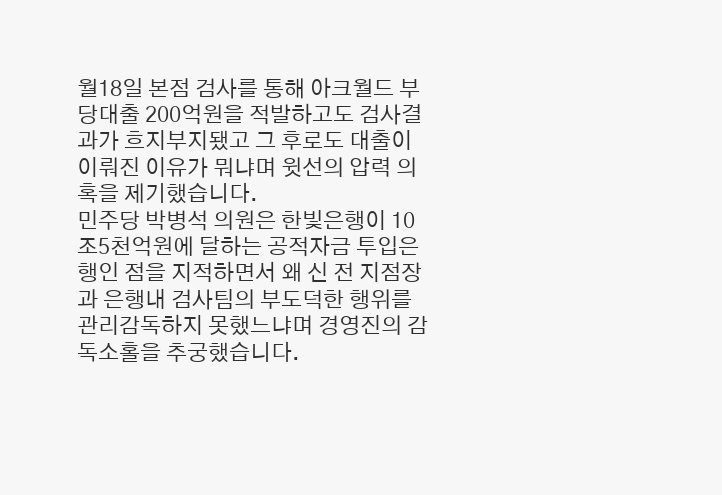월18일 본점 검사를 통해 아크월드 부당대출 200억원을 적발하고도 검사결과가 흐지부지됐고 그 후로도 대출이 이뤄진 이유가 뭐냐며 윗선의 압력 의혹을 제기했습니다.
민주당 박병석 의원은 한빛은행이 10조5천억원에 달하는 공적자금 투입은행인 점을 지적하면서 왜 신 전 지점장과 은행내 검사팀의 부도덕한 행위를 관리감독하지 못했느냐며 경영진의 감독소홀을 추궁했습니다.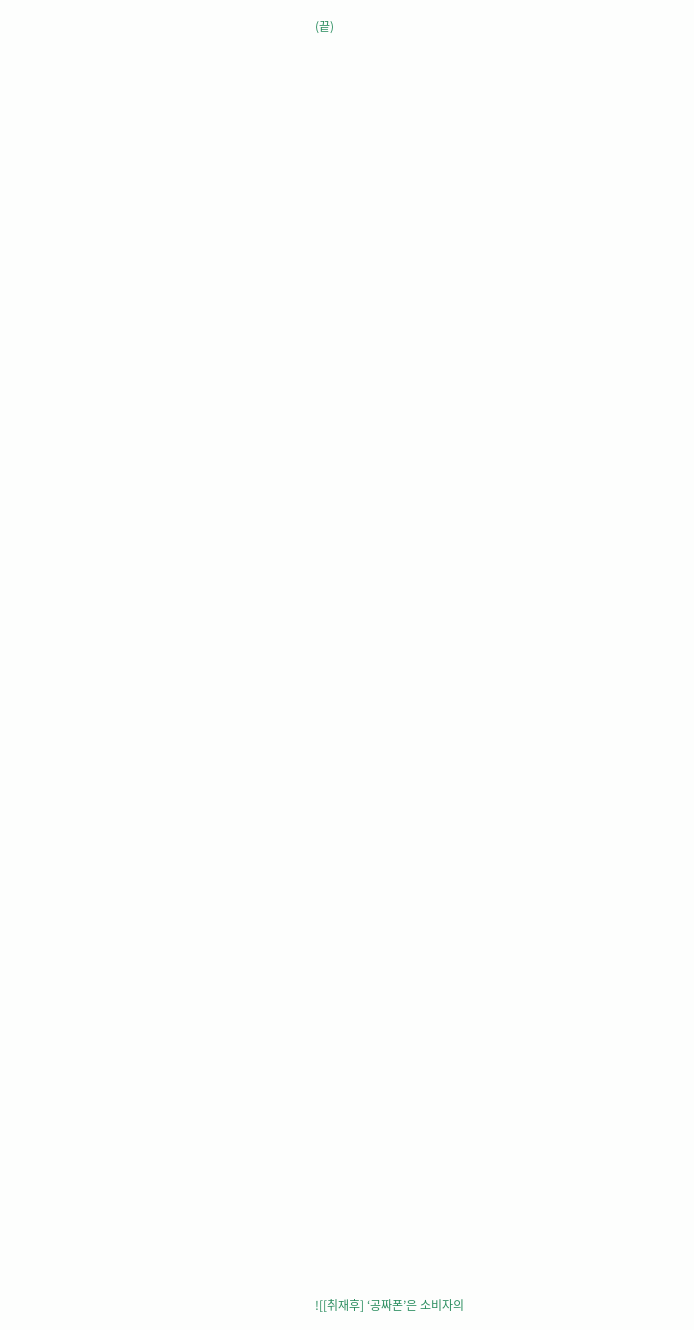(끝)

















































![[취재후] ‘공짜폰’은 소비자의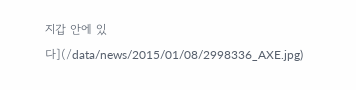지갑 안에 있다](/data/news/2015/01/08/2998336_AXE.jpg)